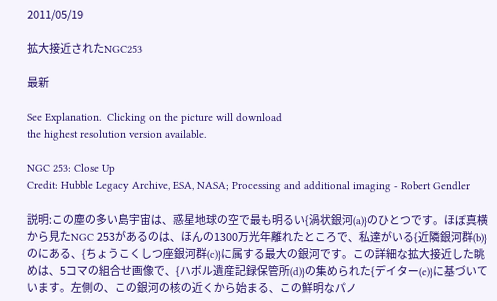2011/05/19

拡大接近されたNGC253

最新

See Explanation.  Clicking on the picture will download
the highest resolution version available.

NGC 253: Close Up
Credit: Hubble Legacy Archive, ESA, NASA; Processing and additional imaging - Robert Gendler

説明:この塵の多い島宇宙は、惑星地球の空で最も明るい{渦状銀河(a)}のひとつです。ほぼ真横から見たNGC 253があるのは、ほんの1300万光年離れたところで、私達がいる{近隣銀河群(b)}のにある、{ちょうこくしつ座銀河群(c)}に属する最大の銀河です。この詳細な拡大接近した眺めは、5コマの組合せ画像で、{ハボル遺産記録保管所(d)}の集められた{デイター(e)}に基づいています。左側の、この銀河の核の近くから始まる、この鮮明なパノ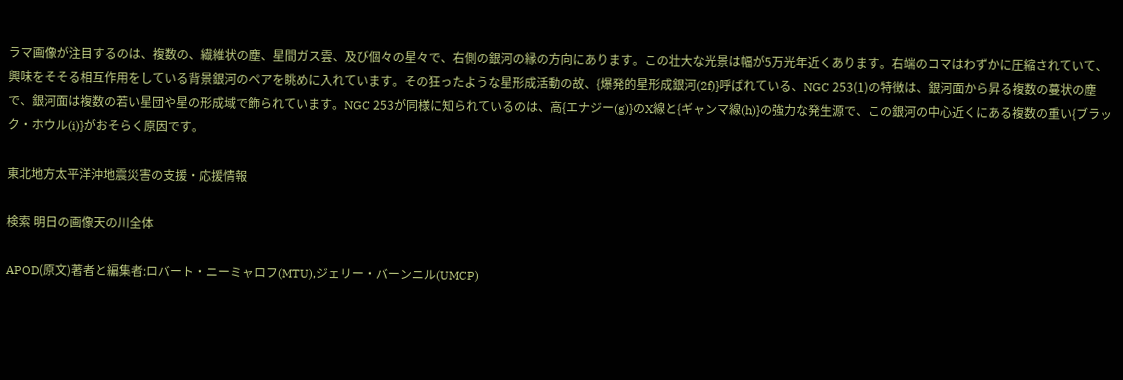ラマ画像が注目するのは、複数の、繊維状の塵、星間ガス雲、及び個々の星々で、右側の銀河の縁の方向にあります。この壮大な光景は幅が5万光年近くあります。右端のコマはわずかに圧縮されていて、興味をそそる相互作用をしている背景銀河のペアを眺めに入れています。その狂ったような星形成活動の故、{爆発的星形成銀河(2f)}呼ばれている、NGC 253(1)の特徴は、銀河面から昇る複数の蔓状の塵で、銀河面は複数の若い星団や星の形成域で飾られています。NGC 253が同様に知られているのは、高{エナジー(g)}のX線と{ギャンマ線(h)}の強力な発生源で、この銀河の中心近くにある複数の重い{ブラック・ホウル(i)}がおそらく原因です。

東北地方太平洋沖地震災害の支援・応援情報

検索 明日の画像天の川全体

APOD(原文)著者と編集者:ロバート・ニーミャロフ(MTU),ジェリー・バーンニル(UMCP)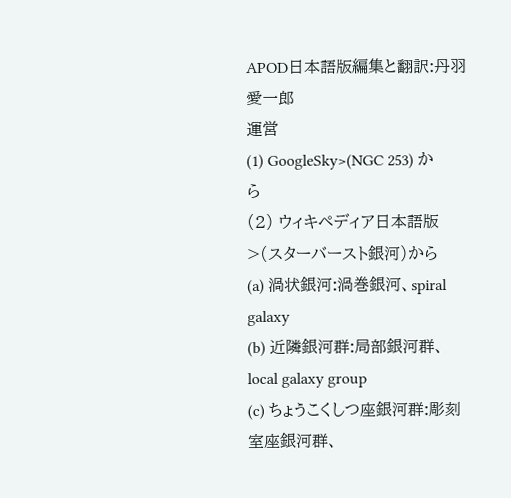APOD日本語版編集と翻訳:丹羽 愛一郎
運営
(1) GoogleSky>(NGC 253) から
(2) ウィキペディア日本語版>(スターバースト銀河)から
(a) 渦状銀河:渦巻銀河、spiral galaxy
(b) 近隣銀河群:局部銀河群、local galaxy group
(c) ちょうこくしつ座銀河群:彫刻室座銀河群、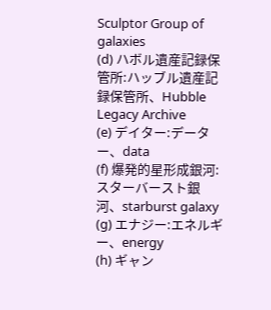Sculptor Group of galaxies
(d) ハボル遺産記録保管所:ハッブル遺産記録保管所、Hubble Legacy Archive
(e) デイター:データー、data
(f) 爆発的星形成銀河:スターバースト銀河、starburst galaxy
(g) エナジー:エネルギー、energy
(h) ギャン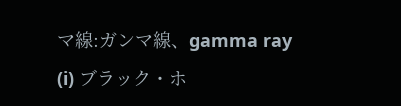マ線:ガンマ線、gamma ray
(i) ブラック・ホ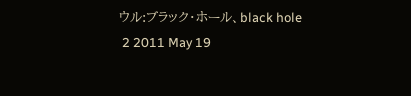ウル:ブラック・ホール、black hole
 2 2011 May 19